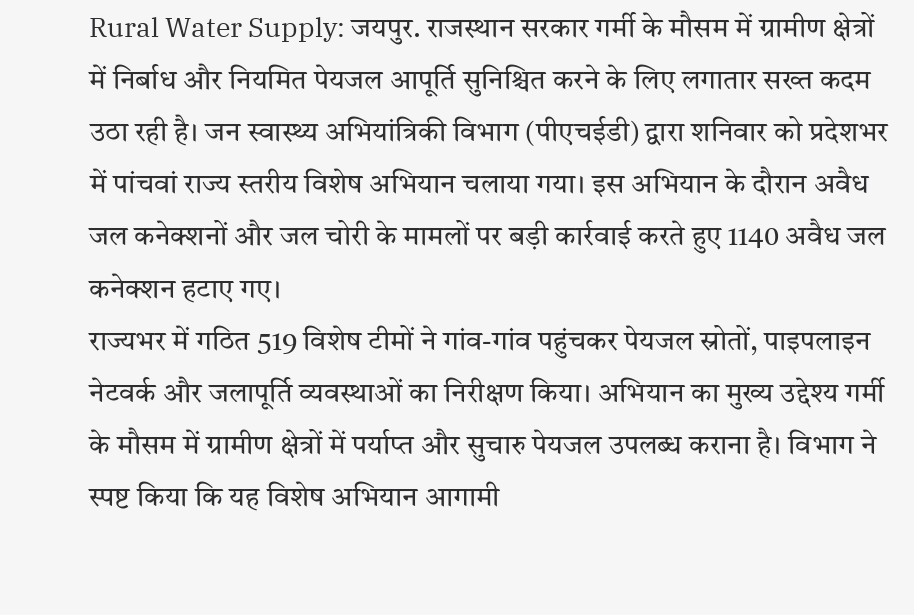Rural Water Supply: जयपुर. राजस्थान सरकार गर्मी के मौसम में ग्रामीण क्षेत्रों में निर्बाध और नियमित पेयजल आपूर्ति सुनिश्चित करने के लिए लगातार सख्त कदम उठा रही है। जन स्वास्थ्य अभियांत्रिकी विभाग (पीएचईडी) द्वारा शनिवार को प्रदेशभर में पांचवां राज्य स्तरीय विशेष अभियान चलाया गया। इस अभियान के दौरान अवैध जल कनेक्शनों और जल चोरी के मामलों पर बड़ी कार्रवाई करते हुए 1140 अवैध जल कनेक्शन हटाए गए।
राज्यभर में गठित 519 विशेष टीमों ने गांव-गांव पहुंचकर पेयजल स्रोतों, पाइपलाइन नेटवर्क और जलापूर्ति व्यवस्थाओं का निरीक्षण किया। अभियान का मुख्य उद्देश्य गर्मी के मौसम में ग्रामीण क्षेत्रों में पर्याप्त और सुचारु पेयजल उपलब्ध कराना है। विभाग ने स्पष्ट किया कि यह विशेष अभियान आगामी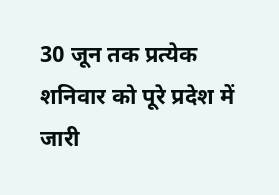30 जून तक प्रत्येक शनिवार को पूरे प्रदेश में जारी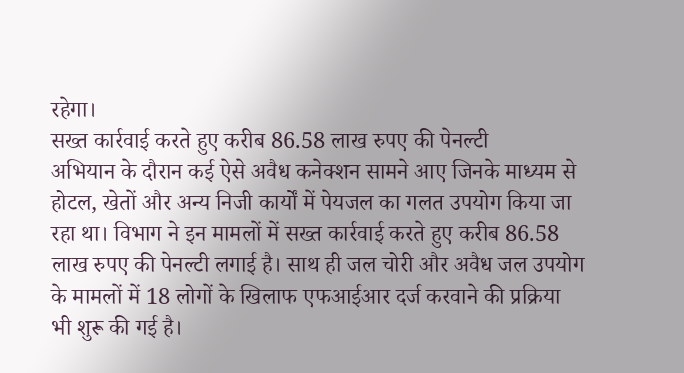रहेगा।
सख्त कार्रवाई करते हुए करीब 86.58 लाख रुपए की पेनल्टी
अभियान के दौरान कई ऐसे अवैध कनेक्शन सामने आए जिनके माध्यम से होटल, खेतों और अन्य निजी कार्यों में पेयजल का गलत उपयोग किया जा रहा था। विभाग ने इन मामलों में सख्त कार्रवाई करते हुए करीब 86.58 लाख रुपए की पेनल्टी लगाई है। साथ ही जल चोरी और अवैध जल उपयोग के मामलों में 18 लोगों के खिलाफ एफआईआर दर्ज करवाने की प्रक्रिया भी शुरू की गई है।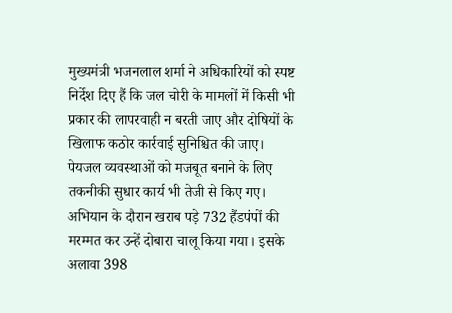मुख्यमंत्री भजनलाल शर्मा ने अधिकारियों को स्पष्ट निर्देश दिए हैं कि जल चोरी के मामलों में किसी भी प्रकार की लापरवाही न बरती जाए और दोषियों के खिलाफ कठोर कार्रवाई सुनिश्चित की जाए।
पेयजल व्यवस्थाओं को मजबूत बनाने के लिए तकनीकी सुधार कार्य भी तेजी से किए गए। अभियान के दौरान खराब पड़े 732 हैंडपंपों की मरम्मत कर उन्हें दोबारा चालू किया गया। इसके अलावा 398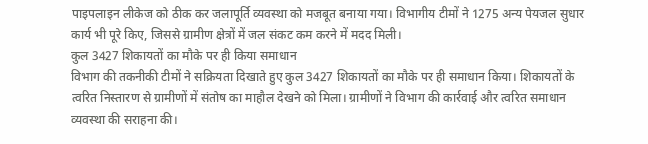पाइपलाइन लीकेज को ठीक कर जलापूर्ति व्यवस्था को मजबूत बनाया गया। विभागीय टीमों ने 1275 अन्य पेयजल सुधार कार्य भी पूरे किए, जिससे ग्रामीण क्षेत्रों में जल संकट कम करने में मदद मिली।
कुल 3427 शिकायतों का मौके पर ही किया समाधान
विभाग की तकनीकी टीमों ने सक्रियता दिखाते हुए कुल 3427 शिकायतों का मौके पर ही समाधान किया। शिकायतों के त्वरित निस्तारण से ग्रामीणों में संतोष का माहौल देखने को मिला। ग्रामीणों ने विभाग की कार्रवाई और त्वरित समाधान व्यवस्था की सराहना की।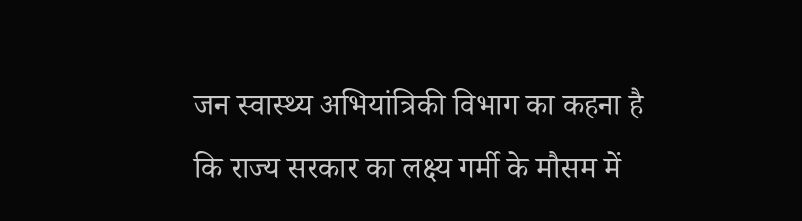जन स्वास्थ्य अभियांत्रिकी विभाग का कहना है कि राज्य सरकार का लक्ष्य गर्मी के मौसम में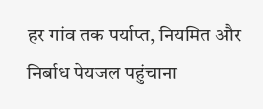हर गांव तक पर्याप्त, नियमित और निर्बाध पेयजल पहुंचाना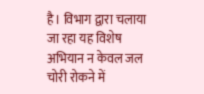है। विभाग द्वारा चलाया जा रहा यह विशेष अभियान न केवल जल चोरी रोकने में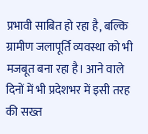प्रभावी साबित हो रहा है, बल्कि ग्रामीण जलापूर्ति व्यवस्था को भी मजबूत बना रहा है। आने वाले दिनों में भी प्रदेशभर में इसी तरह की सख्त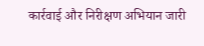कार्रवाई और निरीक्षण अभियान जारी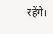रहेंगे।